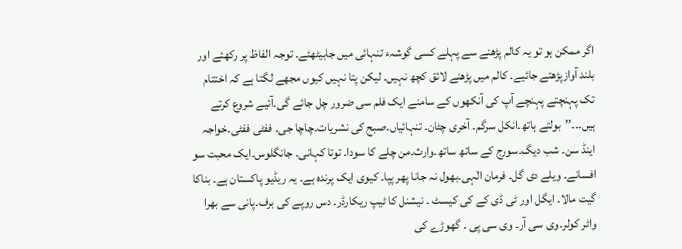اگر ممکن ہو تو یہ کالم پڑھنے سے پہلے کسی گوشہء تنہائی میں جابیٹھئے۔ توجہ الفاظ پر رکھئے اور بلند آوازپڑھتے جائیے۔ کالم میں پڑھنے لائق کچھ نہیں۔ لیکن پتا نہیں کیوں مجھے لگتا ہے کہ اختتام تک پہنچتے پہنچے آپ کی آنکھوں کے سامنے ایک فلم سی ضرور چل جائے گی۔آئیے شروع کرتے ہیں۔۔۔’’بولتے ہاتھ۔انکل سرگم۔ آخری چٹان۔ تنہائیاں۔صبح کی نشریات۔چاچا جی۔ ففٹی ففٹی۔خواجہ اینڈ سن۔ شب دیگ۔سورج کے ساتھ ساتھ۔وارث۔من چلے کا سودا۔ توتا کہانی۔ جانگلوس۔ایک محبت سو افسانے۔ ویلے دی گل۔ فرمان الٰہی۔بھول نہ جانا پھر پپا۔ کیوی ایک پرندہ ہے۔ یہ ریڈیو پاکستان ہے۔ بناکا گیت مالا۔ ایگل اور ٹی ڈی کے کی کیسٹ ۔ نیشنل کا ٹیپ ریکارڈر۔ دس روپے کی برف۔پانی سے بھرا واٹر کولر۔وی سی آر۔ وی سی پی ۔ گھوڑے کی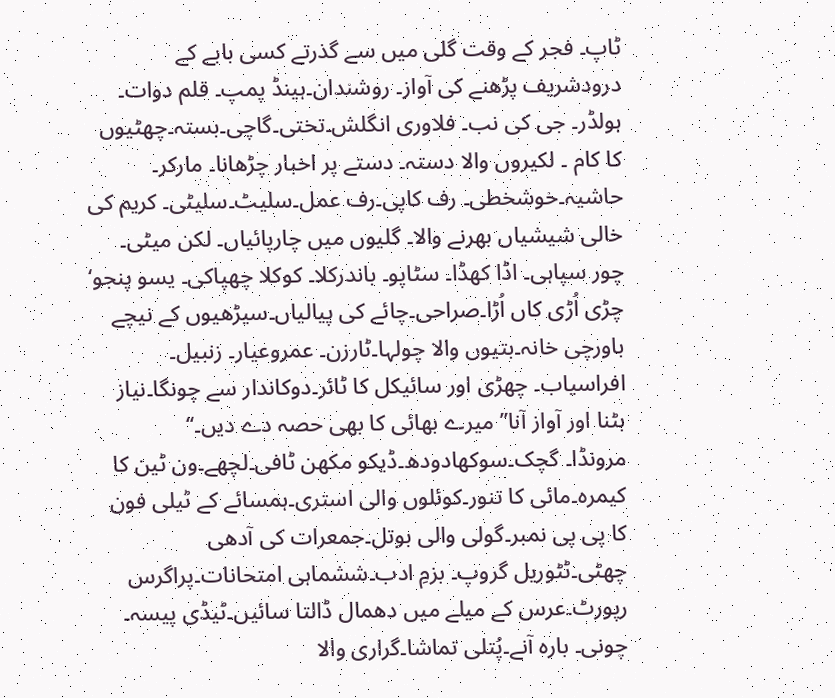ٹاپ۔ فجر کے وقت گلی میں سے گذرتے کسی بابے کے درودشریف پڑھنے کی آواز۔ روشندان۔ہینڈ پمپ۔ قلم دوات۔ ہولڈر۔ جی کی نب۔ فلاوری انگلش۔تختی۔گاچی۔بستہ۔چھٹیوں کا کام ۔ لکیروں والا دستہ۔ دستے پر اخبار چڑھانا۔ مارکر۔ حاشیہ۔خوشخطی۔ رف کاپی۔رف عمل۔سلیٹ۔سلیٹی۔ کریم کی خالی شیشیاں بھرنے والا۔ گلیوں میں چارپائیاں۔ لکن میٹی۔ چور سپاہی۔ اڈا کھڈا۔ سٹاپو۔ باندرکلا۔ کوکلا چھپاکی۔ یسو پنجو‘ چڑی اُڑی کاں اُڑا۔صراحی۔چائے کی پیالیاں۔سیڑھیوں کے نیچے باورچی خانہ۔بتیوں والا چولہا۔ٹارزن۔ عمروعیار۔ زنبیل۔ افراسیاب۔ چھڑی اور سائیکل کا ٹائر۔دوکاندار سے چونگا۔نیاز بٹنا اور آواز آنا’’ میرے بھائی کا بھی حصہ دے دیں۔‘‘
مرونڈا۔ گچک۔سوکھادودھ۔ڈیکو مکھن ٹافی۔لچھے۔ون ٹین کا کیمرہ۔مائی کا تنور۔کوئلوں والی استری۔ہمسائے کے ٹیلی فون کا پی پی نمبر۔گولی والی بوتل۔جمعرات کی آدھی چھٹی۔ٹٹوریل گروپ۔ بزمِ ادب۔ششماہی امتحانات۔پراگرس رپورٹ۔عرس کے میلے میں دھمال ڈالتا سائیں۔ٹیڈی پیسہ۔ چونی۔ بارہ آنے۔پُتلی تماشا۔گراری والا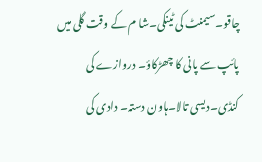چاقو۔سیمنٹ کی ٹینکی۔شا م کے وقت گلی میں پائپ سے پانی کا چھڑکاؤ۔ دروازے کی کنڈی۔دیسی تالا۔ہاون دستہ۔ دادی کی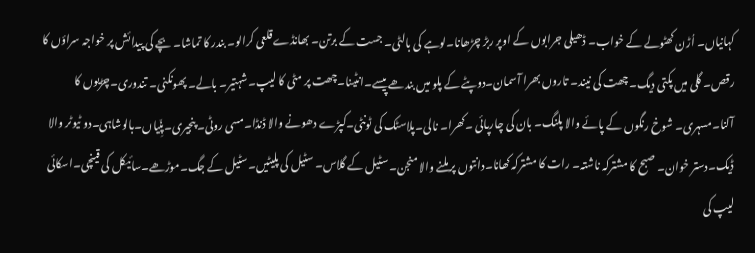کہانیاں۔ اُڑن کھٹولے کے خواب۔ ڈھیلی جرابوں کے اوپر ربڑ چڑھانا۔لوہے کی بالٹی۔ جست کے برتن۔ بھانڈے قلعی کرالو۔ بندر کا تماشا۔ بچے کی پیدائش پر خواجہ سراؤں کا رقص۔ گلی میں پکتی دیگ۔چھت کی نیند۔ تاروں بھرا آسمان۔دوپٹے کے پلو میں بندھے پیسے۔انٹینا۔چھت پر مٹی کا لیپ۔شہتیر۔ بالے۔ پھونکنی۔ تندوری۔چڑیوں کا آلنا۔مسہری۔ شوخ رنگوں کے پائے والا پلنگ۔ بان کی چارپائی ۔کھرا۔ نالی۔پلاسٹک کی ٹونٹی۔کپڑے دھونے والا ڈنڈا۔مسی روٹی۔ پنجیری۔پِنّیاں۔بالوشاہی۔دو ٹیوٹر والا ڈیک۔دستر خوان۔ صبح کا مشترکہ ناشتہ۔ رات کا مشترکہ کھانا۔دانتوں پر ملنے والا منجن۔ سٹیل کے گلاس۔ سٹیل کی پلیٹیں۔سٹیل کے جگ۔موڑھے۔سائیکل کی قینچی۔اسکائی لیپ کی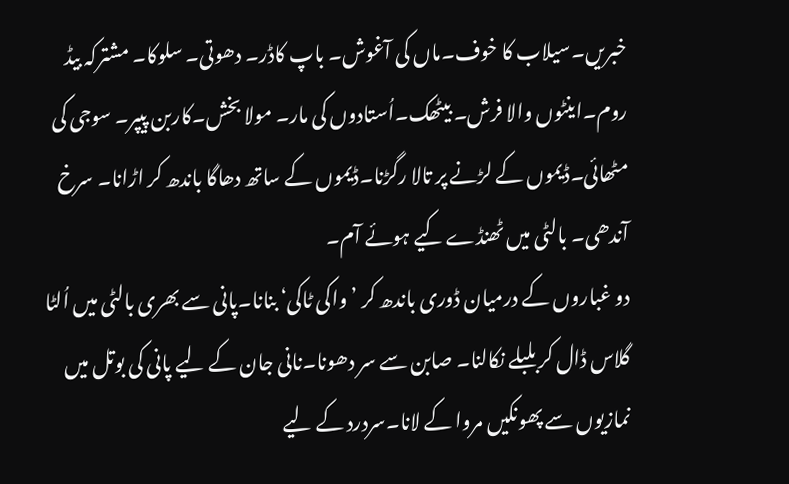خبریں۔سیلاب کا خوف۔ماں کی آغوش۔ باپ کاڈر۔ دھوتی۔ سلوکا۔ مشترکہ بیڈ روم۔اینٹوں والا فرش۔ بیٹھک۔اُستادوں کی مار۔ مولا بخش۔کاربن پیپر۔ سوجی کی مٹھائی۔ڈیموں کے لڑنے پر تالا رگڑنا۔ڈیموں کے ساتھ دھاگا باندھ کر اڑانا۔ سرخ آندھی۔ بالٹی میں ٹھنڈے کیے ہوئے آم۔
دو غباروں کے درمیان ڈوری باندھ کر ’واکی ٹاکی‘ بنانا۔پانی سے بھری بالٹی میں اُلٹا گلاس ڈال کر بلبلے نکالنا۔ صابن سے سر دھونا۔نانی جان کے لیے پانی کی بوتل میں نمازیوں سے پھونکیں مروا کے لانا۔سردرد کے لیے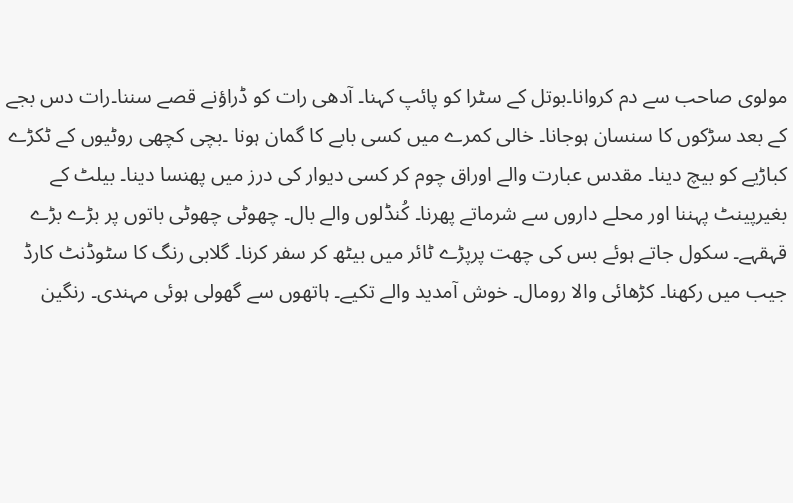مولوی صاحب سے دم کروانا۔بوتل کے سٹرا کو پائپ کہنا۔ آدھی رات کو ڈراؤنے قصے سننا۔رات دس بجے کے بعد سڑکوں کا سنسان ہوجانا۔ خالی کمرے میں کسی بابے کا گمان ہونا ۔بچی کچھی روٹیوں کے ٹکڑے کباڑیے کو بیچ دینا۔ مقدس عبارت والے اوراق چوم کر کسی دیوار کی درز میں پھنسا دینا۔ بیلٹ کے بغیرپینٹ پہننا اور محلے داروں سے شرماتے پھرنا۔ کُنڈلوں والے بال۔ چھوٹی چھوٹی باتوں پر بڑے بڑے قہقہے۔ سکول جاتے ہوئے بس کی چھت پرپڑے ٹائر میں بیٹھ کر سفر کرنا۔ گلابی رنگ کا سٹوڈنٹ کارڈ جیب میں رکھنا۔ کڑھائی والا رومال۔ خوش آمدید والے تکیے۔ ہاتھوں سے گھولی ہوئی مہندی۔ رنگین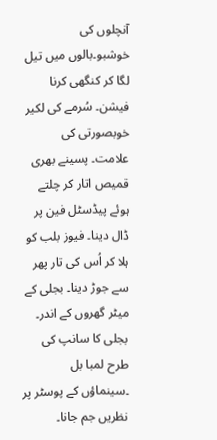آنچلوں کی خوشبو۔بالوں میں تیل لگا کر کنگھی کرنا فیشن۔ سُرمے کی لکیر خوبصورتی کی علامت۔ پسینے بھری قمیص اتار کر چلتے ہوئے پیڈسٹل فین پر ڈال دینا۔ فیوز بلب کو ہلا کر اُس کی تار پھر سے جوڑ دینا۔ بجلی کے میٹر گھروں کے اندر۔ بجلی کا سانپ کی طرح لمبا بل ۔سینماؤں کے پوسٹر پر نظریں جم جانا۔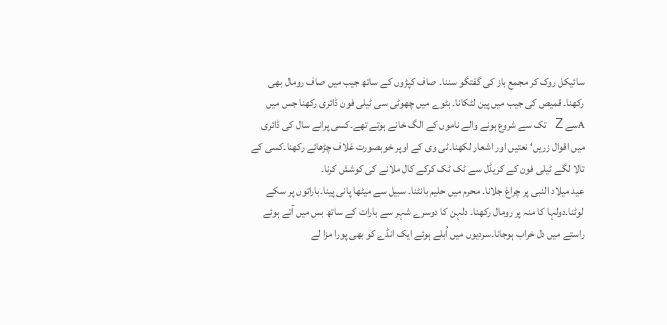سائیکل روک کر مجمع باز کی گفتگو سننا۔ صاف کپڑوں کے ساتھ جیب میں صاف رومال بھی رکھنا۔ قمیص کی جیب میں پین لٹکانا۔ بٹوے میں چھوٹی سی ٹیلی فون ڈائری رکھنا جس میں Aسے Z تک سے شروع ہونے والے ناموں کے الگ خانے ہوتے تھے۔کسی پرانے سال کی ڈائری میں اقوال زریں‘ نعتیں اور اشعار لکھنا۔ٹی وی کے اوپر خوبصورت غلاف چڑھائے رکھنا۔کسی کے تالا لگے ٹیلی فون کے کریڈل سے ٹک ٹک کرکے کال ملانے کی کوشش کرنا۔
عید میلاد النبی پر چراغ جلانا۔ محرم میں حلیم بانٹنا۔ سبیل سے میٹھا پانی پینا۔باراتوں پر سکے لوٹنا۔دولہا کا منہ پر رومال رکھنا۔ دلہن کا دوسرے شہر سے بارات کے ساتھ بس میں آتے ہوئے راستے میں دل خراب ہوجانا۔سردیوں میں اُبلے ہوئے ایک انڈے کو بھی پورا مزا لے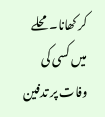کر کھانا۔محلے میں کسی کی وفات پر تدفین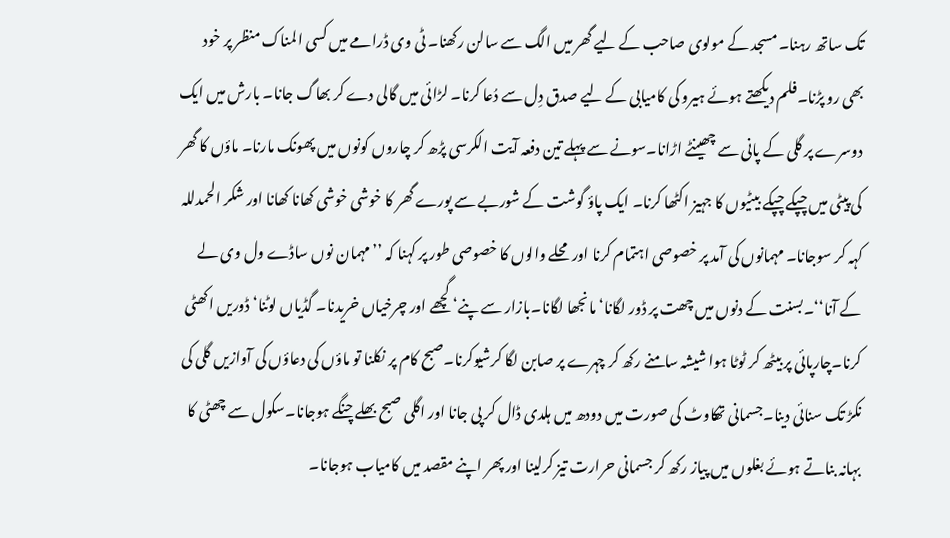تک ساتھ رہنا۔ مسجد کے مولوی صاحب کے لیے گھر میں الگ سے سالن رکھنا۔ ٹی وی ڈرامے میں کسی المناک منظر پر خود بھی رو پڑنا۔فلم دیکھتے ہوئے ہیرو کی کامیابی کے لیے صدق دِل سے دُعا کرنا۔ لڑائی میں گالی دے کر بھاگ جانا۔ بارش میں ایک دوسرے پر گلی کے پانی سے چھینٹے اڑانا۔سونے سے پہلے تین دفعہ آیت الکرسی پڑھ کر چاروں کونوں میں پھونک مارنا۔ ماؤں کا گھر کی پیٹی میں چپکے چپکے بیٹیوں کا جہیز اکٹھا کرنا۔ ایک پاؤ گوشت کے شوربے سے پورے گھر کا خوشی خوشی کھانا کھانا اور شکر الحمدللہ کہہ کر سوجانا۔ مہمانوں کی آمد پر خصوصی اہتمام کرنا اور محلے والوں کا خصوصی طور پر کہنا کہ ’’مہمان نوں ساڈے ول وی لے کے آنا‘‘۔بسنت کے دنوں میں چھت پر ڈور لگانا‘ مانجھا لگانا۔بازار سے پنے‘ گچھے اور چرخیاں خریدنا۔ گڈیاں لوٹنا‘ ڈوریں اکھٹی کرنا۔چارپائی پر بیٹھ کر ٹوٹا ہوا شیشہ سامنے رکھ کر چہرے پر صابن لگا کرشیوکرنا۔صبح کام پر نکلنا تو ماؤں کی دعاؤں کی آوازیں گلی کی نکڑ تک سنائی دینا۔جسمانی تھکاوٹ کی صورت میں دودھ میں ہلدی ڈال کر پی جانا اور اگلی صبح بھلے چنگے ہوجانا۔سکول سے چھٹی کا بہانہ بناتے ہوئے بغلوں میں پیاز رکھ کر جسمانی حرارت تیز کرلینا اور پھر اپنے مقصد میں کامیاب ہوجانا۔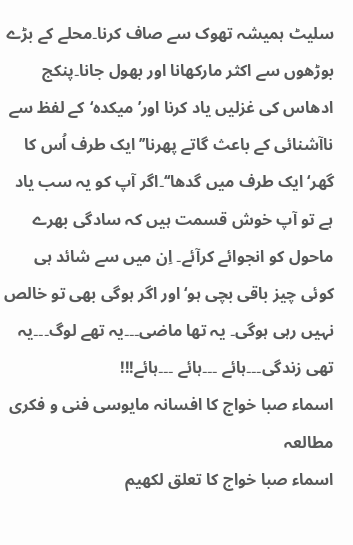سلیٹ ہمیشہ تھوک سے صاف کرنا۔محلے کے بڑے بوڑھوں سے اکثر مارکھانا اور بھول جانا۔پنکج ادھاس کی غزلیں یاد کرنا اور’ میکدہ‘کے لفظ سے ناآشنائی کے باعث گاتے پھرنا’’ایک طرف اُس کا گھر‘ ایک طرف میں گدھا‘‘۔اگر آپ کو یہ سب یاد ہے تو آپ خوش قسمت ہیں کہ سادگی بھرے ماحول کو انجوائے کرآئے۔ اِن میں سے شائد ہی کوئی چیز باقی بچی ہو‘ اور اگر ہوگی بھی تو خالص نہیں رہی ہوگی۔ یہ تھا ماضی۔۔۔یہ تھے لوگ۔۔۔یہ تھی زندگی۔۔۔ہائے ۔۔۔ہائے ۔۔۔ہائے!!!
اسماء صبا خواج کا افسانہ مایوسی فنی و فکری مطالعہ
اسماء صبا خواج کا تعلق لکھیم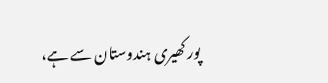پور کھیری ہندوستان سے ہے،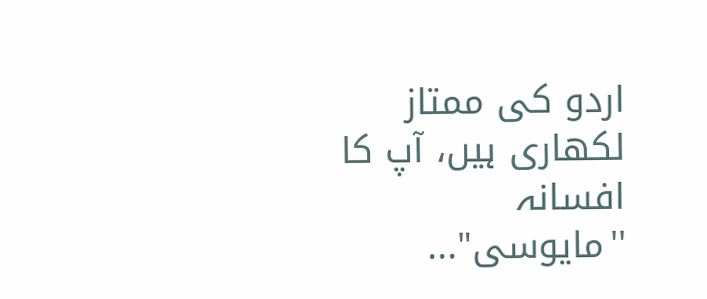اردو کی ممتاز لکھاری ہیں، آپ کا افسانہ ''مایوسی"...